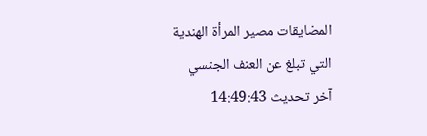المضايقات مصير المرأة الهندية التي تبلغ عن العنف الجنسي
آخر تحديث 14:49:43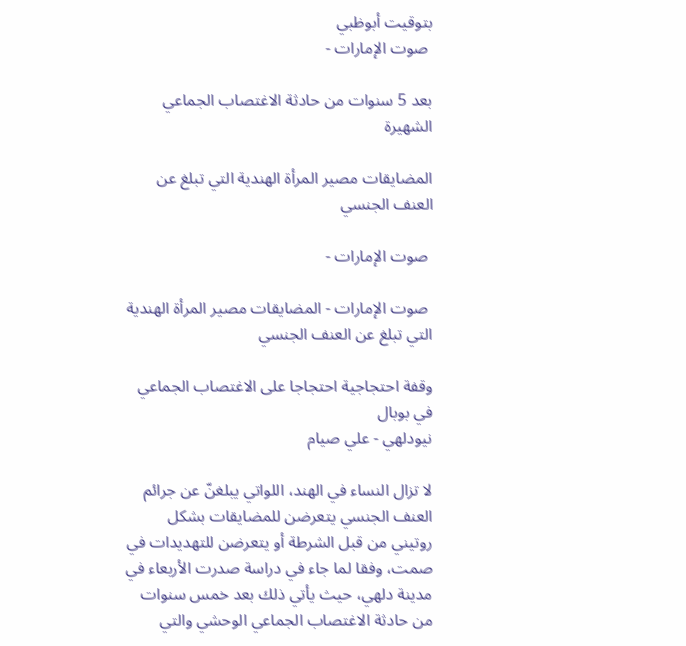بتوقيت أبوظبي
 صوت الإمارات -

بعد 5 سنوات من حادثة الاغتصاب الجماعي الشهيرة

المضايقات مصير المرأة الهندية التي تبلغ عن العنف الجنسي

 صوت الإمارات -

 صوت الإمارات - المضايقات مصير المرأة الهندية التي تبلغ عن العنف الجنسي

وقفة احتجاجية احتجاجا على الاغتصاب الجماعي في بوبال
نيودلهي - علي صيام

لا تزال النساء في الهند، اللواتي يبلغنّ عن جرائم العنف الجنسي يتعرضن للمضايقات بشكل روتيني من قبل الشرطة أو يتعرضن للتهديدات في صمت، وفقا لما جاء في دراسة صدرت الأربعاء في مدينة دلهي، حيث يأتي ذلك بعد خمس سنوات من حادثة الاغتصاب الجماعي الوحشي والتي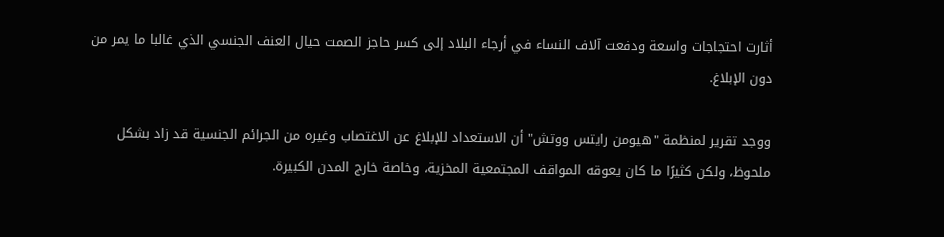أثارت احتجاجات واسعة ودفعت آلاف النساء في أرجاء البلاد إلى كسر حاجز الصمت حيال العنف الجنسي الذي غالبا ما يمر من دون الإبلاغ.

ووجد تقرير لمنظمة "هيومن رايتس ووتش" أن الاستعداد للإبلاغ عن الاغتصاب وغيره من الجرائم الجنسية قد زاد بشكل ملحوظ، ولكن كثيرًا ما كان يعوقه المواقف المجتمعية المخزية، وخاصة خارج المدن الكبيرة.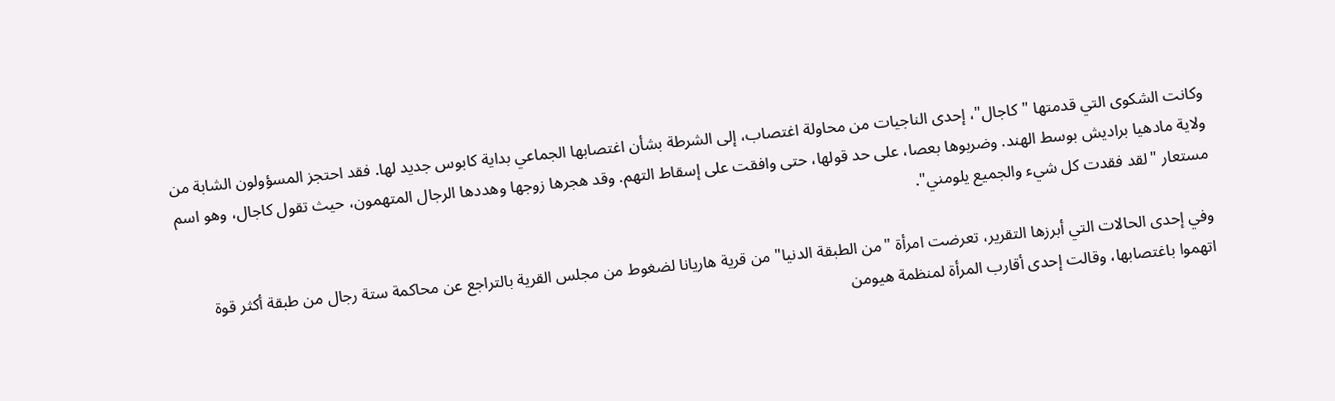وكانت الشكوى التي قدمتها "كاجال"، إحدى الناجيات من محاولة اغتصاب، إلى الشرطة بشأن اغتصابها الجماعي بداية كابوس جديد لها. فقد احتجز المسؤولون الشابة من ولاية مادهيا براديش بوسط الهند. وضربوها بعصا، على حد قولها، حتى وافقت على إسقاط التهم. وقد هجرها زوجها وهددها الرجال المتهمون، حيث تقول كاجال، وهو اسم مستعار "لقد فقدت كل شيء والجميع يلومني".

وفي إحدى الحالات التي أبرزها التقرير، تعرضت امرأة "من الطبقة الدنيا" من قرية هاريانا لضغوط من مجلس القرية بالتراجع عن محاكمة ستة رجال من طبقة أكثر قوة اتهموا باغتصابها، وقالت إحدى أقارب المرأة لمنظمة هيومن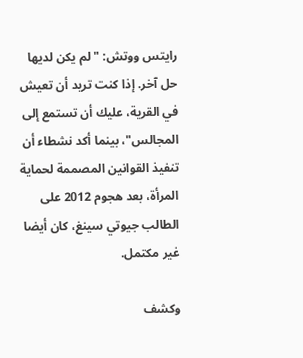رايتس ووتش: "لم يكن لديها حل آخر. إذا كنت تريد أن تعيش في القرية، عليك أن تستمع إلى المجالس"، بينما أكد نشطاء أن تنفيذ القوانين المصممة لحماية المرأة، بعد هجوم 2012 على الطالب جيوتي سينغ، كان أيضا غير مكتمل.

وكشف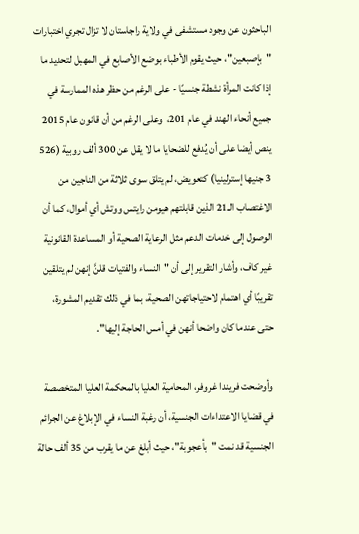الباحثون عن وجود مستشفى في ولاية راجاستان لا تزال تجري اختبارات "بإصبعين"، حيث يقوم الأطباء بوضع الأصابع في المهبل لتحديد ما إذا كانت المرأة نشطة جنسيًا - على الرغم من حظر هذه الممارسة في جميع أنحاء الهند في عام 201،  وعلى الرغم من أن قانون عام 2015 ينص أيضا على أن يُدفع للضحايا ما لا يقل عن 300 ألف روبية (526 3 جنيها إسترلينيا) كتعويض، لم يتلق سوى ثلاثة من الناجين من الاغتصاب الـ21 الذين قابلتهم هيومن رايتس ووتش أي أموال، كما أن الوصول إلى خدمات الدعم مثل الرعاية الصحية أو المساعدة القانونية غير كاف، وأشار التقرير إلى أن "النساء والفتيات قلنَّ إنهن لم يتلقين تقريبًا أي اهتمام لاحتياجاتهن الصحية، بما في ذلك تقديم المشورة، حتى عندما كان واضحا أنهن في أمس الحاجة إليها".

وأوضحت فريندا غروفر، المحامية العليا بالمحكمة العليا المتخصصة في قضايا الاعتداءات الجنسية، أن رغبة النساء في الإبلاغ عن الجرائم الجنسية قد نمت "بأعجوبة"، حيث أبلغ عن ما يقرب من 35 ألف حالة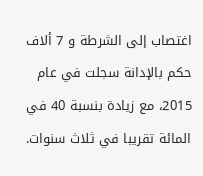اغتصاب إلى الشرطة و 7 ألاف حكم بالإدانة سجلت في عام 2015، مع زيادة بنسبة 40 في المائة تقريبا في ثلاث سنوات.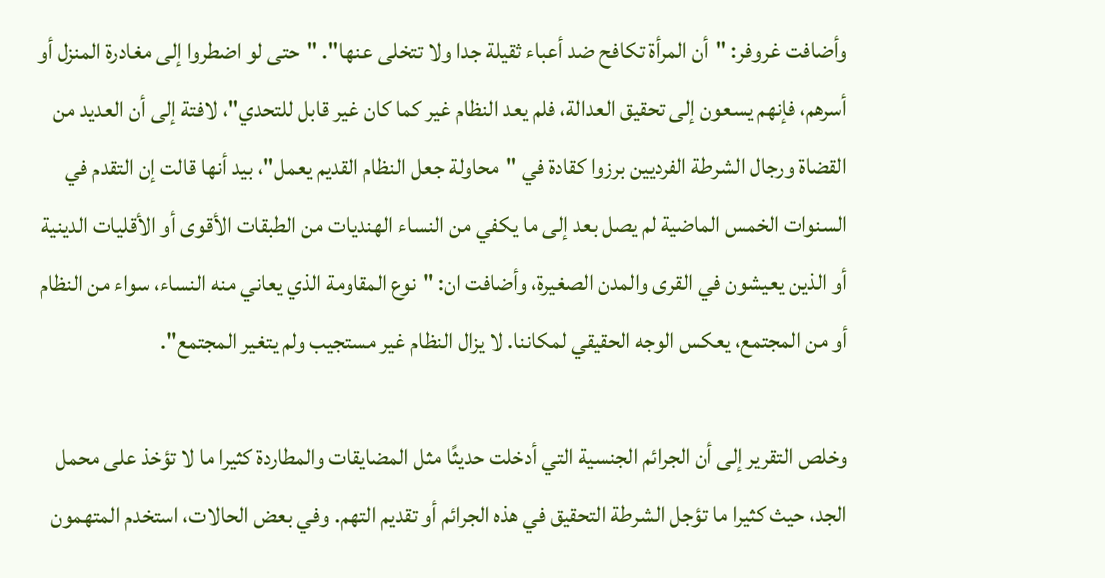وأضافت غروفر: "أن المرأة تكافح ضد أعباء ثقيلة جدا ولا تتخلى عنها". "حتى لو اضطروا إلى مغادرة المنزل أو أسرهم، فإنهم يسعون إلى تحقيق العدالة، فلم يعد النظام غير كما كان غير قابل للتحدي"، لافتة إلى أن العديد من القضاة ورجال الشرطة الفرديين برزوا كقادة في "محاولة جعل النظام القديم يعمل"، بيد أنها قالت إن التقدم في السنوات الخمس الماضية لم يصل بعد إلى ما يكفي من النساء الهنديات من الطبقات الأقوى أو الأقليات الدينية أو الذين يعيشون في القرى والمدن الصغيرة، وأضافت ان: "نوع المقاومة الذي يعاني منه النساء، سواء من النظام أو من المجتمع، يعكس الوجه الحقيقي لمكاننا. لا يزال النظام غير مستجيب ولم يتغير المجتمع".

وخلص التقرير إلى أن الجرائم الجنسية التي أدخلت حديثًا مثل المضايقات والمطاردة كثيرا ما لا تؤخذ على محمل الجد، حيث كثيرا ما تؤجل الشرطة التحقيق في هذه الجرائم أو تقديم التهم. وفي بعض الحالات، استخدم المتهمون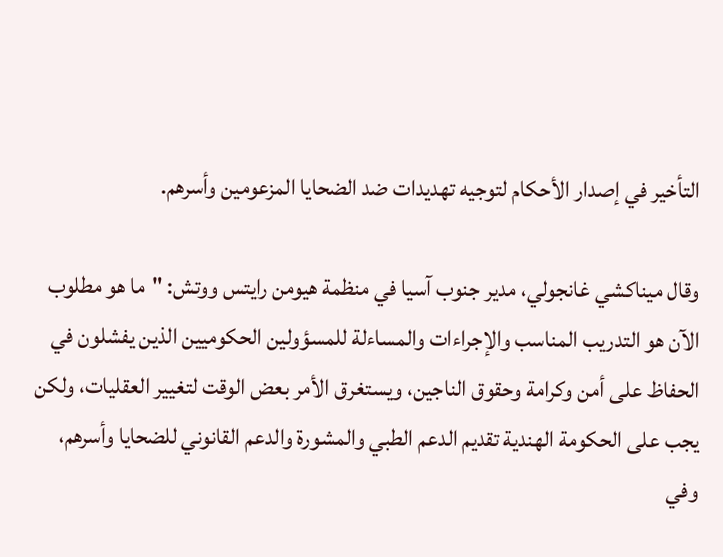التأخير في إصدار الأحكام لتوجيه تهديدات ضد الضحايا المزعومين وأسرهم.

وقال ميناكشي غانجولي، مدير جنوب آسيا في منظمة هيومن رايتس ووتش: "ما هو مطلوب الآن هو التدريب المناسب والإجراءات والمساءلة للمسؤولين الحكوميين الذين يفشلون في الحفاظ على أمن وكرامة وحقوق الناجين، ويستغرق الأمر بعض الوقت لتغيير العقليات، ولكن يجب على الحكومة الهندية تقديم الدعم الطبي والمشورة والدعم القانوني للضحايا وأسرهم، وفي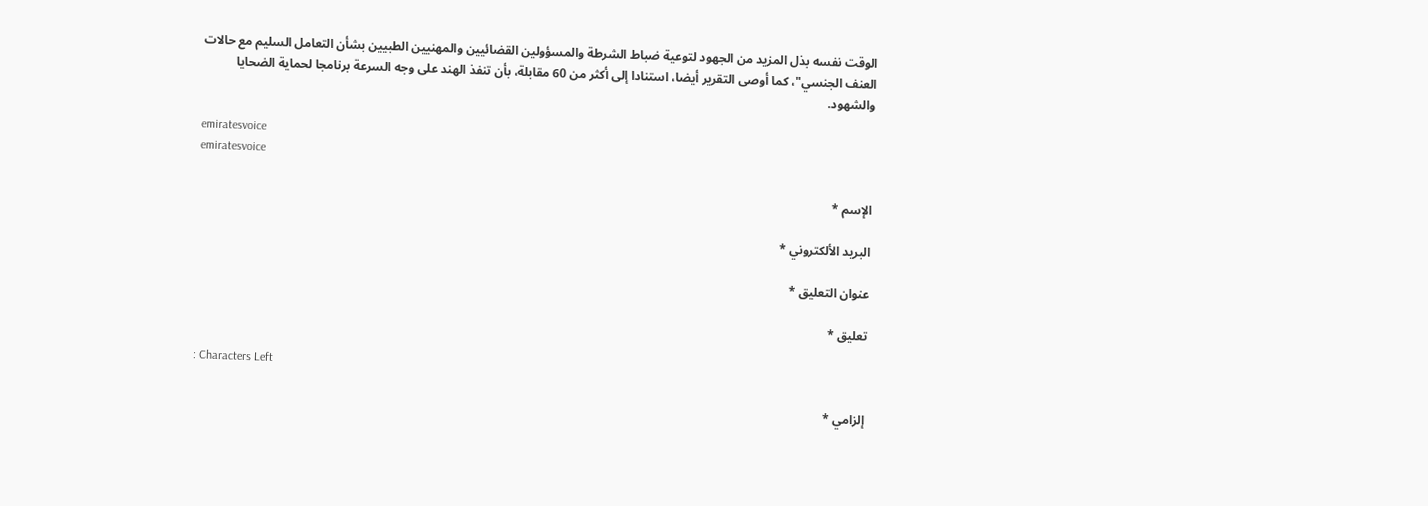الوقت نفسه بذل المزيد من الجهود لتوعية ضباط الشرطة والمسؤولين القضائيين والمهنيين الطبيين بشأن التعامل السليم مع حالات العنف الجنسي"، كما أوصى التقرير أيضا، استنادا إلى أكثر من 60 مقابلة، بأن تنفذ الهند على وجه السرعة برنامجا لحماية الضحايا والشهود.

emiratesvoice
emiratesvoice

الإسم *

البريد الألكتروني *

عنوان التعليق *

تعليق *

: Characters Left

إلزامي *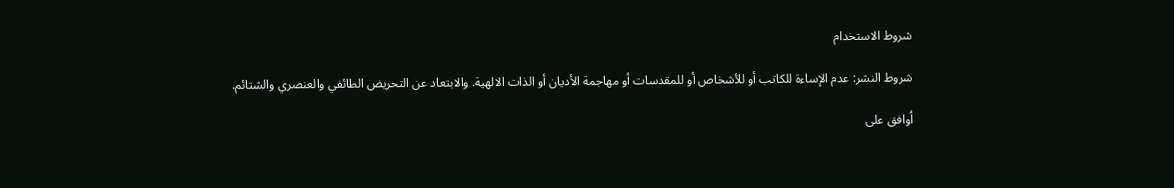شروط الاستخدام

شروط النشر: عدم الإساءة للكاتب أو للأشخاص أو للمقدسات أو مهاجمة الأديان أو الذات الالهية. والابتعاد عن التحريض الطائفي والعنصري والشتائم.

اُوافق على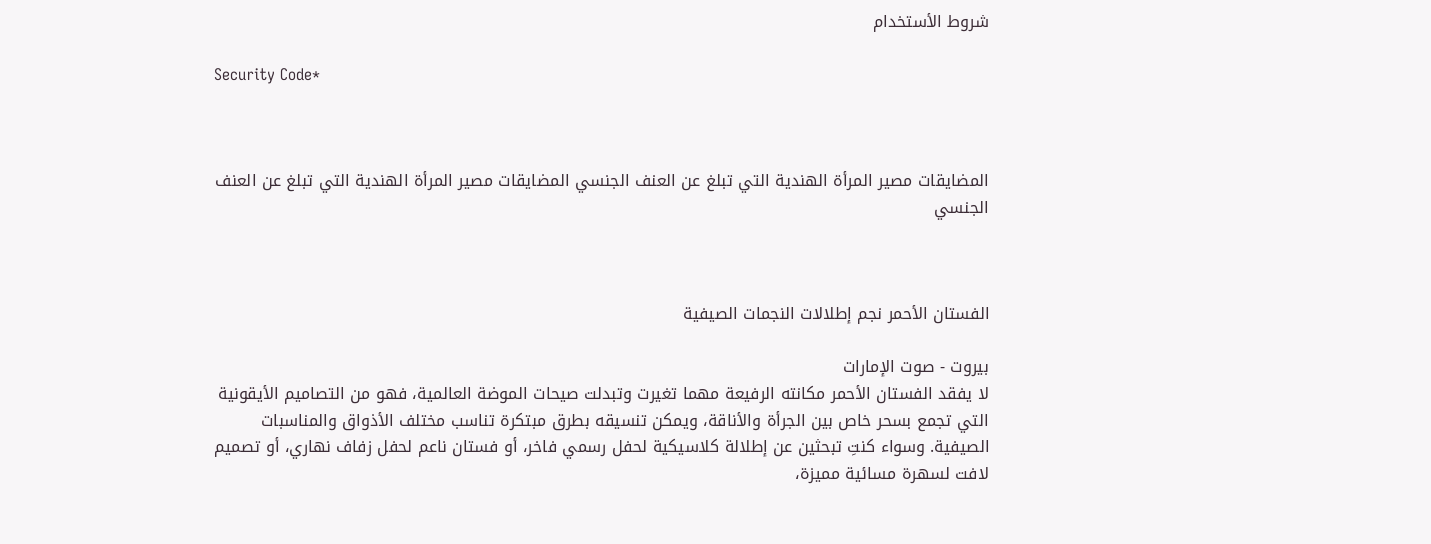شروط الأستخدام

Security Code*



المضايقات مصير المرأة الهندية التي تبلغ عن العنف الجنسي المضايقات مصير المرأة الهندية التي تبلغ عن العنف الجنسي



الفستان الأحمر نجم إطلالات النجمات الصيفية

بيروت - صوت الإمارات
لا يفقد الفستان الأحمر مكانته الرفيعة مهما تغيرت وتبدلت صيحات الموضة العالمية، فهو من التصاميم الأيقونية التي تجمع بسحر خاص بين الجرأة والأناقة، ويمكن تنسيقه بطرق مبتكرة تناسب مختلف الأذواق والمناسبات الصيفية. وسواء كنتِ تبحثين عن إطلالة كلاسيكية لحفل رسمي فاخر، أو فستان ناعم لحفل زفاف نهاري، أو تصميم لافت لسهرة مسائية مميزة،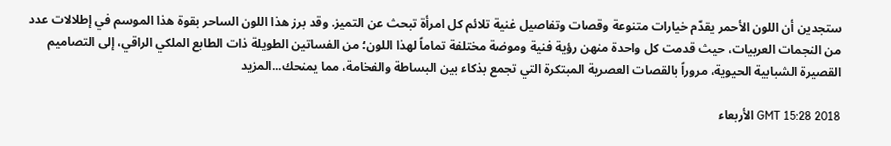ستجدين أن اللون الأحمر يقدّم خيارات متنوعة وقصات وتفاصيل غنية تلائم كل امرأة تبحث عن التميز. وقد برز هذا اللون الساحر بقوة هذا الموسم في إطلالات عدد من النجمات العربيات، حيث قدمت كل واحدة منهن رؤية فنية وموضة مختلفة تماماً لهذا اللون؛ من الفساتين الطويلة ذات الطابع الملكي الراقي، إلى التصاميم القصيرة الشبابية الحيوية، مروراً بالقصات العصرية المبتكرة التي تجمع بذكاء بين البساطة والفخامة، مما يمنحك...المزيد

GMT 15:28 2018 الأربعاء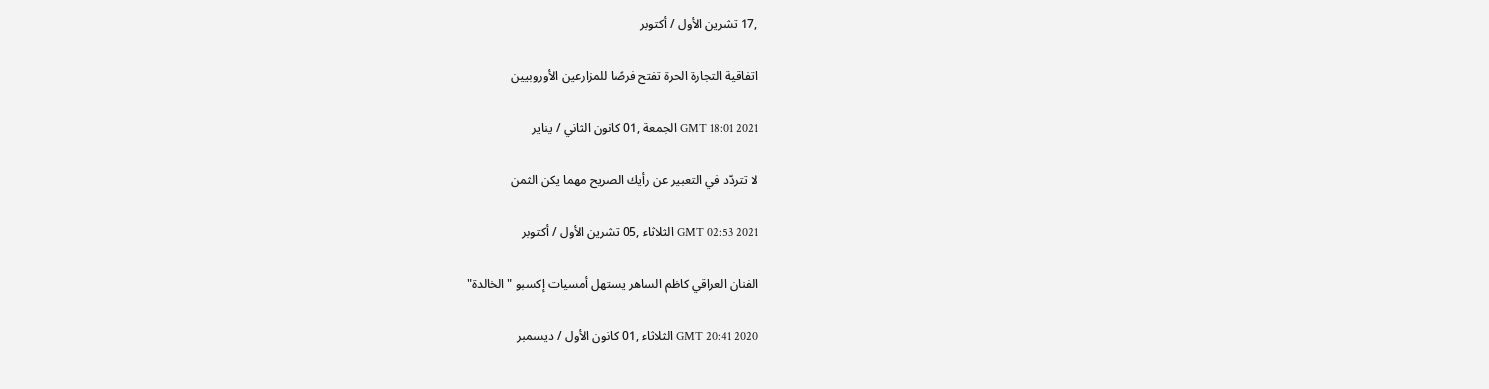,17 تشرين الأول / أكتوبر

اتفاقية التجارة الحرة تفتح فرصًا للمزارعين الأوروبيين

GMT 18:01 2021 الجمعة ,01 كانون الثاني / يناير

لا تتردّد في التعبير عن رأيك الصريح مهما يكن الثمن

GMT 02:53 2021 الثلاثاء ,05 تشرين الأول / أكتوبر

الفنان العراقي كاظم الساهر يستهل أمسيات إكسبو "الخالدة"

GMT 20:41 2020 الثلاثاء ,01 كانون الأول / ديسمبر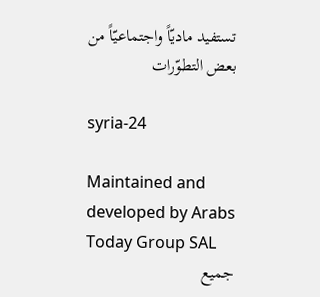تستفيد ماديّاً واجتماعيّاً من بعض التطوّرات

syria-24

Maintained and developed by Arabs Today Group SAL
جميع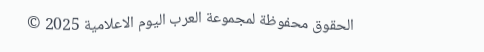الحقوق محفوظة لمجموعة العرب اليوم الاعلامية 2025 ©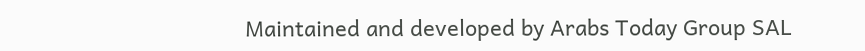Maintained and developed by Arabs Today Group SAL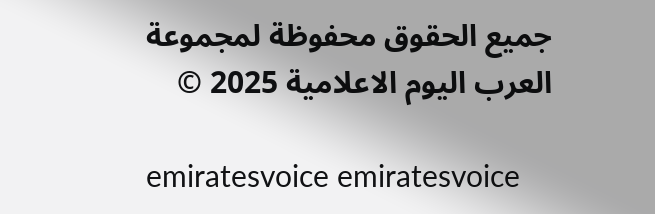جميع الحقوق محفوظة لمجموعة العرب اليوم الاعلامية 2025 ©

emiratesvoice emiratesvoice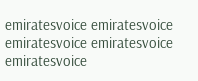emiratesvoice emiratesvoice
emiratesvoice emiratesvoice emiratesvoice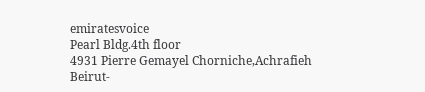emiratesvoice
Pearl Bldg.4th floor
4931 Pierre Gemayel Chorniche,Achrafieh
Beirut-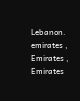Lebanon.
emirates , Emirates , Emirates